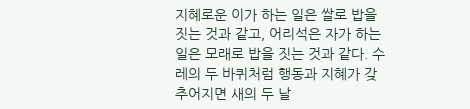지혜로운 이가 하는 일은 쌀로 밥을 짓는 것과 같고, 어리석은 자가 하는 일은 모래로 밥을 짓는 것과 같다. 수레의 두 바퀴처럼 행동과 지혜가 갖추어지면 새의 두 날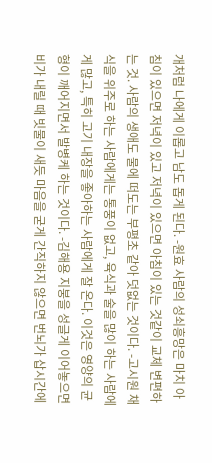개처럼 나에게 이롭고 남도 돕게 된다. -원효 사람의 성쇠흥망은 마치 아침이 있으면 저녁이 있고 저녁이 있으면 아침이 있는 것같이 교체 변편하는 것. 사람의 생애도 물에 떠도는 부평초 같아 덧없는 것이다. -고시원 채식을 위주로 하는 사람에게는 통풍이 없고, 육식과 술을 많이 하는 사람에게 많고, 특히 고기 내장을 좋아하는 사람에게 잘 온다. 이것은 영양의 균형이 깨어지면서 발병케 하는 것이다. -김해용 지붕을 성글게 이어놓으면 비가 내릴 때 빗물이 새듯 마음을 굳게 간직하지 않으면 번뇌가 삽시간에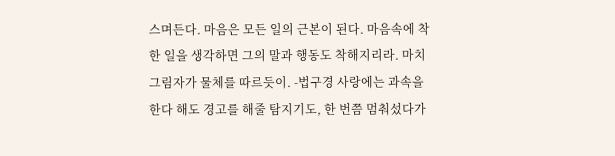스며든다. 마음은 모든 일의 근본이 된다. 마음속에 착한 일을 생각하면 그의 말과 행동도 착해지리라. 마치 그림자가 물체를 따르듯이. -법구경 사랑에는 과속을 한다 해도 경고를 해줄 탐지기도, 한 번쯤 멈춰섰다가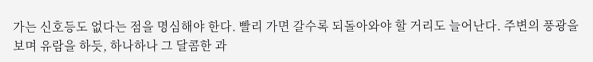가는 신호등도 없다는 점을 명심해야 한다. 빨리 가면 갈수록 되돌아와야 할 거리도 늘어난다. 주변의 풍광을 보며 유람을 하듯, 하나하나 그 달콤한 과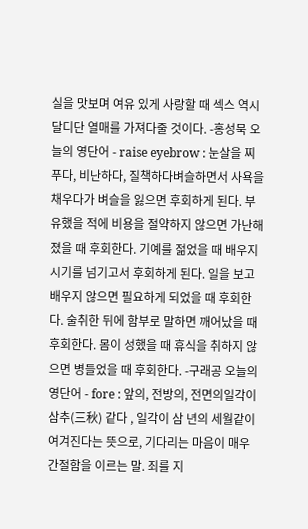실을 맛보며 여유 있게 사랑할 때 섹스 역시 달디단 열매를 가져다줄 것이다. -홍성묵 오늘의 영단어 - raise eyebrow : 눈살을 찌푸다, 비난하다, 질책하다벼슬하면서 사욕을 채우다가 벼슬을 잃으면 후회하게 된다. 부유했을 적에 비용을 절약하지 않으면 가난해졌을 때 후회한다. 기예를 젊었을 때 배우지 시기를 넘기고서 후회하게 된다. 일을 보고 배우지 않으면 필요하게 되었을 때 후회한다. 술취한 뒤에 함부로 말하면 깨어났을 때 후회한다. 몸이 성했을 때 휴식을 취하지 않으면 병들었을 때 후회한다. -구래공 오늘의 영단어 - fore : 앞의, 전방의, 전면의일각이 삼추(三秋) 같다 , 일각이 삼 년의 세월같이 여겨진다는 뜻으로, 기다리는 마음이 매우 간절함을 이르는 말. 죄를 지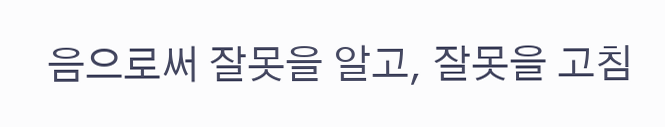음으로써 잘못을 알고, 잘못을 고침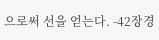으로써 선을 얻는다. -42장경